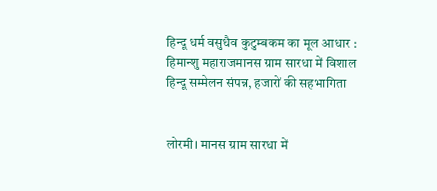हिन्दू धर्म वसुधैव कुटुम्बकम का मूल आधार : हिमान्शु महाराजमानस ग्राम सारधा में विशाल हिन्दू सम्मेलन संपन्न, हजारों की सहभागिता


लोरमी। मानस ग्राम सारधा में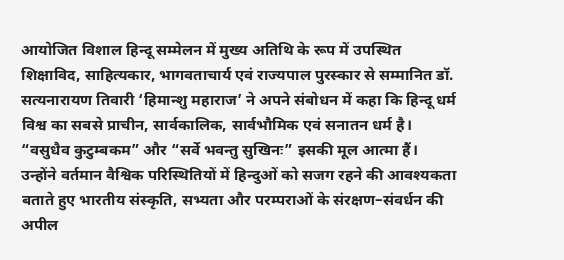आयोजित विशाल हिन्दू सम्मेलन में मुख्य अतिथि के रूप में उपस्थित शिक्षाविद, साहित्यकार, भागवताचार्य एवं राज्यपाल पुरस्कार से सम्मानित डॉ. सत्यनारायण तिवारी ‘हिमान्शु महाराज’ ने अपने संबोधन में कहा कि हिन्दू धर्म विश्व का सबसे प्राचीन, सार्वकालिक, सार्वभौमिक एवं सनातन धर्म है। “वसुधैव कुटुम्बकम” और “सर्वे भवन्तु सुखिनः” इसकी मूल आत्मा हैं।
उन्होंने वर्तमान वैश्विक परिस्थितियों में हिन्दुओं को सजग रहने की आवश्यकता बताते हुए भारतीय संस्कृति, सभ्यता और परम्पराओं के संरक्षण–संवर्धन की अपील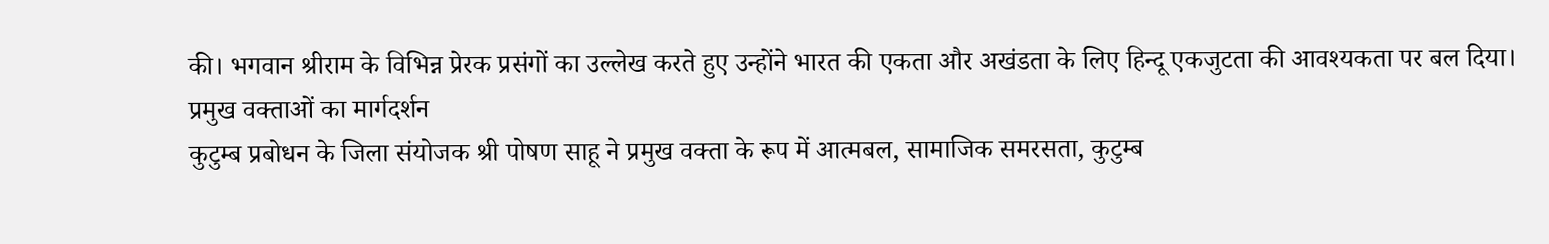की। भगवान श्रीराम के विभिन्न प्रेरक प्रसंगों का उल्लेख करते हुए उन्होंने भारत की एकता और अखंडता के लिए हिन्दू एकजुटता की आवश्यकता पर बल दिया।
प्रमुख वक्ताओं का मार्गदर्शन
कुटुम्ब प्रबोधन के जिला संयोजक श्री पोषण साहू ने प्रमुख वक्ता के रूप में आत्मबल, सामाजिक समरसता, कुटुम्ब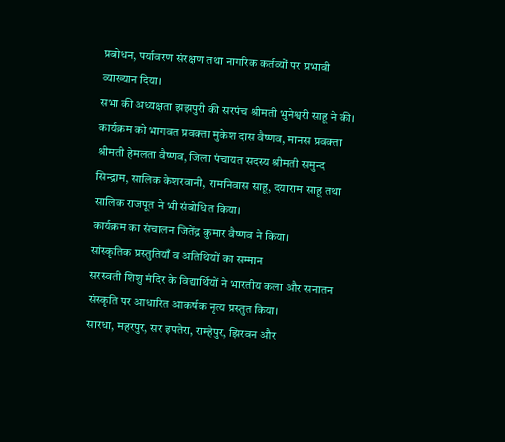प्रबोधन, पर्यावरण संरक्षण तथा नागरिक कर्तव्यों पर प्रभावी व्याख्यान दिया।
सभा की अध्यक्षता झझपुरी की सरपंच श्रीमती भुनेश्वरी साहू ने की।
कार्यक्रम को भागवत प्रवक्ता मुकेश दास वैष्णव, मानस प्रवक्ता श्रीमती हेमलता वैष्णव, जिला पंचायत सदस्य श्रीमती समुन्द सिन्द्राम, सालिक केशरवानी, रामनिवास साहू, दयाराम साहू तथा सालिक राजपूत ने भी संबोधित किया।
कार्यक्रम का संचालन जितेंद्र कुमार वैष्णव ने किया।
सांस्कृतिक प्रस्तुतियाँ व अतिथियों का सम्मान
सरस्वती शिशु मंदिर के विद्यार्थियों ने भारतीय कला और सनातन संस्कृति पर आधारित आकर्षक नृत्य प्रस्तुत किया।
सारधा, महरपुर, सर इपतेरा, राम्हेपुर, झिरवन और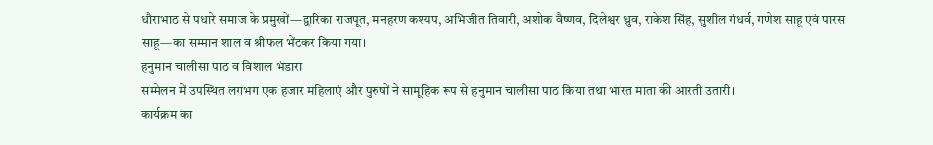धौराभाठ से पधारे समाज के प्रमुखों—द्वारिका राजपूत, मनहरण कश्यप, अभिजीत तिवारी, अशोक वैष्णव, दिलेश्वर ध्रुव, राकेश सिंह, सुशील गंधर्व, गणेश साहू एवं पारस साहू—का सम्मान शाल व श्रीफल भेंटकर किया गया।
हनुमान चालीसा पाठ व विशाल भंडारा
सम्मेलन में उपस्थित लगभग एक हजार महिलाएं और पुरुषों ने सामूहिक रूप से हनुमान चालीसा पाठ किया तथा भारत माता की आरती उतारी।
कार्यक्रम का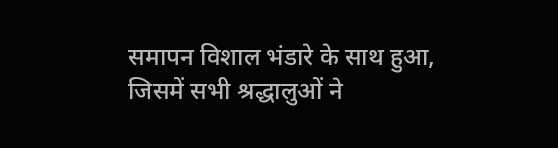समापन विशाल भंडारे के साथ हुआ, जिसमें सभी श्रद्धालुओं ने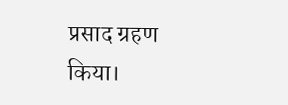प्रसाद ग्रहण किया।